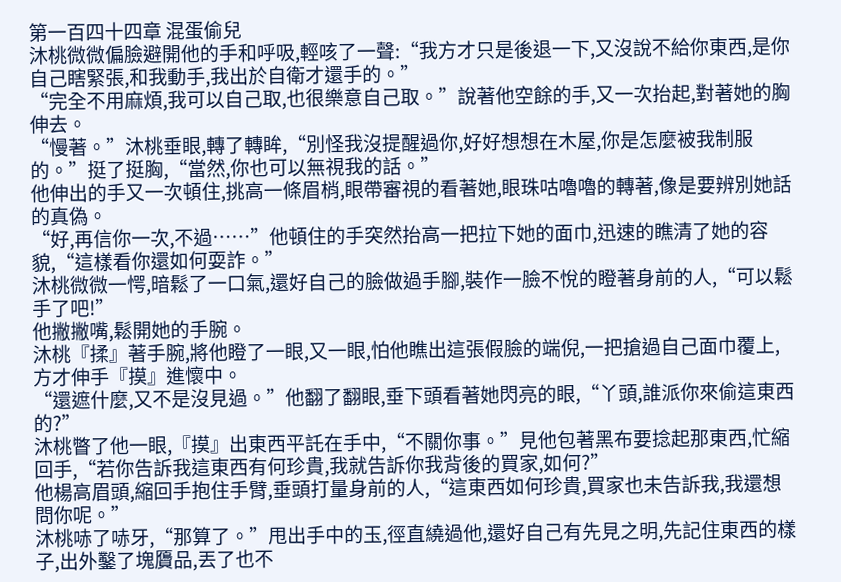第一百四十四章 混蛋偷兒
沐桃微微偏臉避開他的手和呼吸,輕咳了一聲:“我方才只是後退一下,又沒說不給你東西,是你自己瞎緊張,和我動手,我出於自衛才還手的。”
“完全不用麻煩,我可以自己取,也很樂意自己取。”說著他空餘的手,又一次抬起,對著她的胸伸去。
“慢著。”沐桃垂眼,轉了轉眸,“別怪我沒提醒過你,好好想想在木屋,你是怎麼被我制服的。”挺了挺胸,“當然,你也可以無視我的話。”
他伸出的手又一次頓住,挑高一條眉梢,眼帶審視的看著她,眼珠咕嚕嚕的轉著,像是要辨別她話的真偽。
“好,再信你一次,不過……”他頓住的手突然抬高一把拉下她的面巾,迅速的瞧清了她的容貌,“這樣看你還如何耍詐。”
沐桃微微一愕,暗鬆了一口氣,還好自己的臉做過手腳,裝作一臉不悅的瞪著身前的人,“可以鬆手了吧!”
他撇撇嘴,鬆開她的手腕。
沐桃『揉』著手腕,將他瞪了一眼,又一眼,怕他瞧出這張假臉的端倪,一把搶過自己面巾覆上,方才伸手『摸』進懷中。
“還遮什麼,又不是沒見過。”他翻了翻眼,垂下頭看著她閃亮的眼,“丫頭,誰派你來偷這東西的?”
沐桃瞥了他一眼,『摸』出東西平託在手中,“不關你事。”見他包著黑布要捻起那東西,忙縮回手,“若你告訴我這東西有何珍貴,我就告訴你我背後的買家,如何?”
他楊高眉頭,縮回手抱住手臂,垂頭打量身前的人,“這東西如何珍貴,買家也未告訴我,我還想問你呢。”
沐桃哧了哧牙,“那算了。”甩出手中的玉,徑直繞過他,還好自己有先見之明,先記住東西的樣子,出外鑿了塊贗品,丟了也不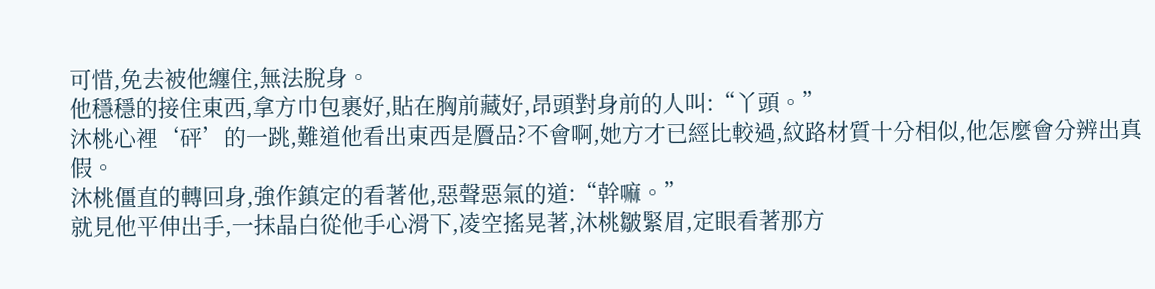可惜,免去被他纏住,無法脫身。
他穩穩的接住東西,拿方巾包裹好,貼在胸前藏好,昂頭對身前的人叫:“丫頭。”
沐桃心裡‘砰’的一跳,難道他看出東西是贗品?不會啊,她方才已經比較過,紋路材質十分相似,他怎麼會分辨出真假。
沐桃僵直的轉回身,強作鎮定的看著他,惡聲惡氣的道:“幹嘛。”
就見他平伸出手,一抹晶白從他手心滑下,凌空搖晃著,沐桃皺緊眉,定眼看著那方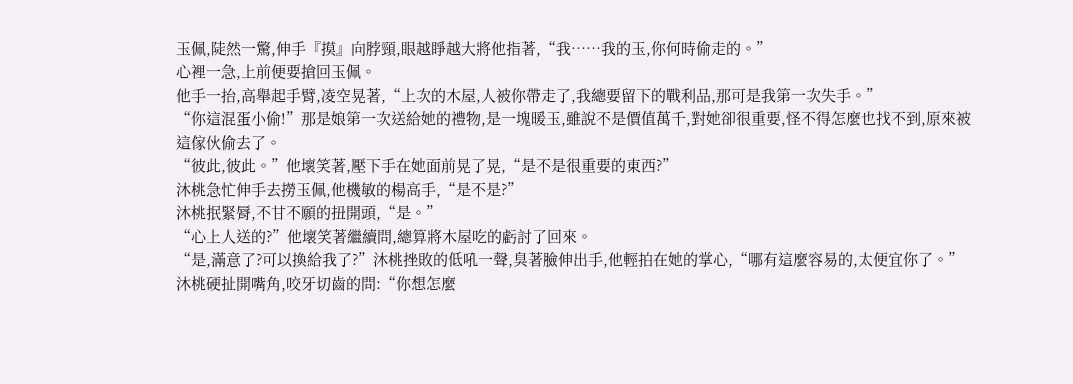玉佩,陡然一驚,伸手『摸』向脖頸,眼越睜越大將他指著,“我……我的玉,你何時偷走的。”
心裡一急,上前便要搶回玉佩。
他手一抬,高舉起手臂,凌空晃著,“上次的木屋,人被你帶走了,我總要留下的戰利品,那可是我第一次失手。”
“你這混蛋小偷!”那是娘第一次送給她的禮物,是一塊暖玉,雖說不是價值萬千,對她卻很重要,怪不得怎麼也找不到,原來被這傢伙偷去了。
“彼此,彼此。”他壞笑著,壓下手在她面前晃了晃,“是不是很重要的東西?”
沐桃急忙伸手去撈玉佩,他機敏的楊高手,“是不是?”
沐桃抿緊脣,不甘不願的扭開頭,“是。”
“心上人送的?”他壞笑著繼續問,總算將木屋吃的虧討了回來。
“是,滿意了?可以換給我了?”沐桃挫敗的低吼一聲,臭著臉伸出手,他輕拍在她的掌心,“哪有這麼容易的,太便宜你了。”
沐桃硬扯開嘴角,咬牙切齒的問:“你想怎麼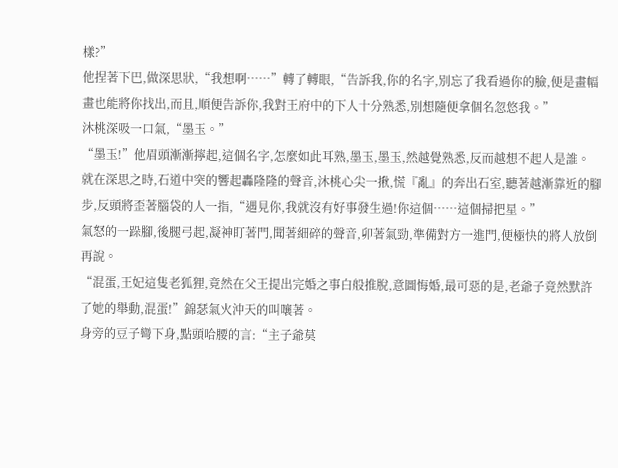樣?”
他捏著下巴,做深思狀,“我想啊……”轉了轉眼,“告訴我,你的名字,別忘了我看過你的臉,便是畫幅畫也能將你找出,而且,順便告訴你,我對王府中的下人十分熟悉,別想隨便拿個名忽悠我。”
沐桃深吸一口氣,“墨玉。”
“墨玉!”他眉頭漸漸擰起,這個名字,怎麼如此耳熟,墨玉,墨玉,然越覺熟悉,反而越想不起人是誰。
就在深思之時,石道中突的響起轟隆隆的聲音,沐桃心尖一揪,慌『亂』的奔出石室,聽著越漸靠近的腳步,反頭將歪著腦袋的人一指,“遇見你,我就沒有好事發生過!你這個……這個掃把星。”
氣怒的一跺腳,後腿弓起,凝神盯著門,聞著細碎的聲音,卯著氣勁,準備對方一進門,便極快的將人放倒再說。
“混蛋,王妃這隻老狐狸,竟然在父王提出完婚之事白般推脫,意圖悔婚,最可惡的是,老爺子竟然默許了她的舉動,混蛋!”錦瑟氣火沖天的叫嚷著。
身旁的豆子彎下身,點頭哈腰的言:“主子爺莫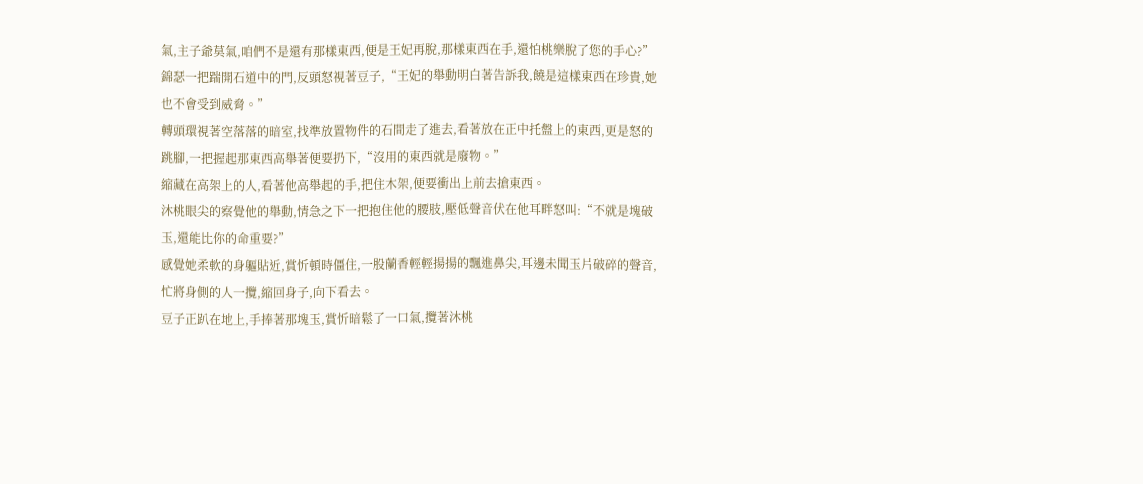氣,主子爺莫氣,咱們不是還有那樣東西,便是王妃再脫,那樣東西在手,還怕桃樂脫了您的手心?”
錦瑟一把踹開石道中的門,反頭怒視著豆子,“王妃的舉動明白著告訴我,饒是這樣東西在珍貴,她也不會受到威脅。”
轉頭環視著空落落的暗室,找準放置物件的石間走了進去,看著放在正中托盤上的東西,更是怒的跳腳,一把握起那東西高舉著便要扔下,“沒用的東西就是廢物。”
縮藏在高架上的人,看著他高舉起的手,把住木架,便要衝出上前去搶東西。
沐桃眼尖的察覺他的舉動,情急之下一把抱住他的腰肢,壓低聲音伏在他耳畔怒叫:“不就是塊破玉,還能比你的命重要?”
感覺她柔軟的身軀貼近,賞忻頓時僵住,一股蘭香輕輕揚揚的飄進鼻尖,耳邊未聞玉片破碎的聲音,忙將身側的人一攬,縮回身子,向下看去。
豆子正趴在地上,手捧著那塊玉,賞忻暗鬆了一口氣,攬著沐桃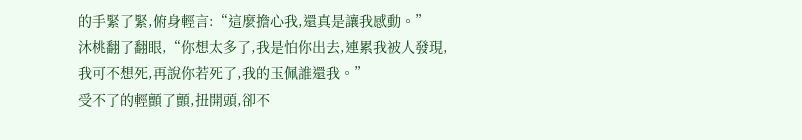的手緊了緊,俯身輕言:“這麼擔心我,還真是讓我感動。”
沐桃翻了翻眼,“你想太多了,我是怕你出去,連累我被人發現,我可不想死,再說你若死了,我的玉佩誰還我。”
受不了的輕顫了顫,扭開頭,卻不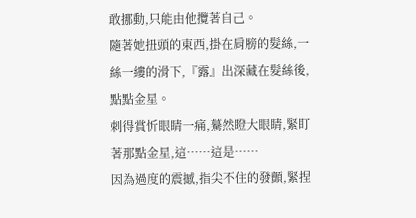敢挪動,只能由他攬著自己。
隨著她扭頭的東西,掛在肩膀的髮絲,一絲一縷的滑下,『露』出深藏在髮絲後,點點金星。
刺得賞忻眼睛一痛,驀然瞪大眼睛,緊盯著那點金星,這……這是……
因為過度的震撼,指尖不住的發顫,緊捏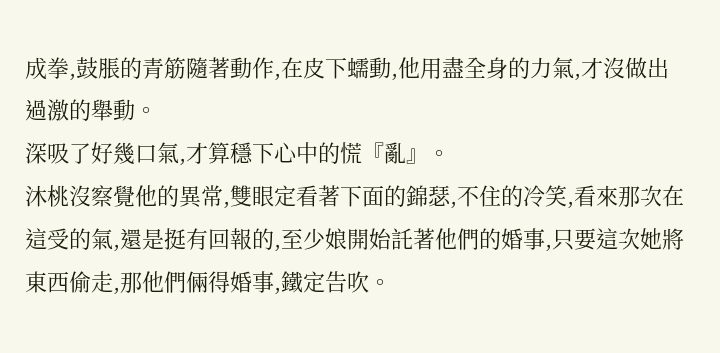成拳,鼓脹的青筋隨著動作,在皮下蠕動,他用盡全身的力氣,才沒做出過激的舉動。
深吸了好幾口氣,才算穩下心中的慌『亂』。
沐桃沒察覺他的異常,雙眼定看著下面的錦瑟,不住的冷笑,看來那次在這受的氣,還是挺有回報的,至少娘開始託著他們的婚事,只要這次她將東西偷走,那他們倆得婚事,鐵定告吹。